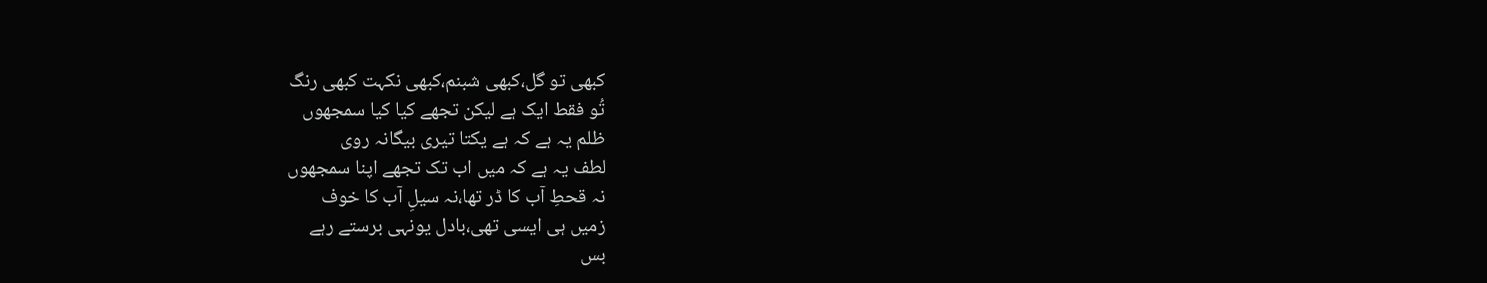کبھی تو گل،کبھی شبنم،کبھی نکہت کبھی رنگ
تُو فقط ایک ہے لیکن تجھے کیا کیا سمجھوں
ظلم یہ ہے کہ ہے یکتا تیری بیگانہ روی
لطف یہ ہے کہ میں اب تک تجھے اپنا سمجھوں
نہ قحطِ آب کا ڈر تھا،نہ سیلِ آب کا خوف
زمیں ہی ایسی تھی،بادل یونہی برستے رہے
بس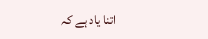اتنا یاد ہے کہ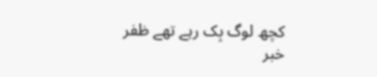کچھ لوگ بِک رہے تھے ظفر
خبر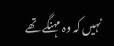نہیں کہ وہ مہنگے تھے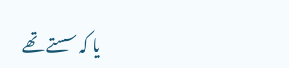یا کہ سستے تھے